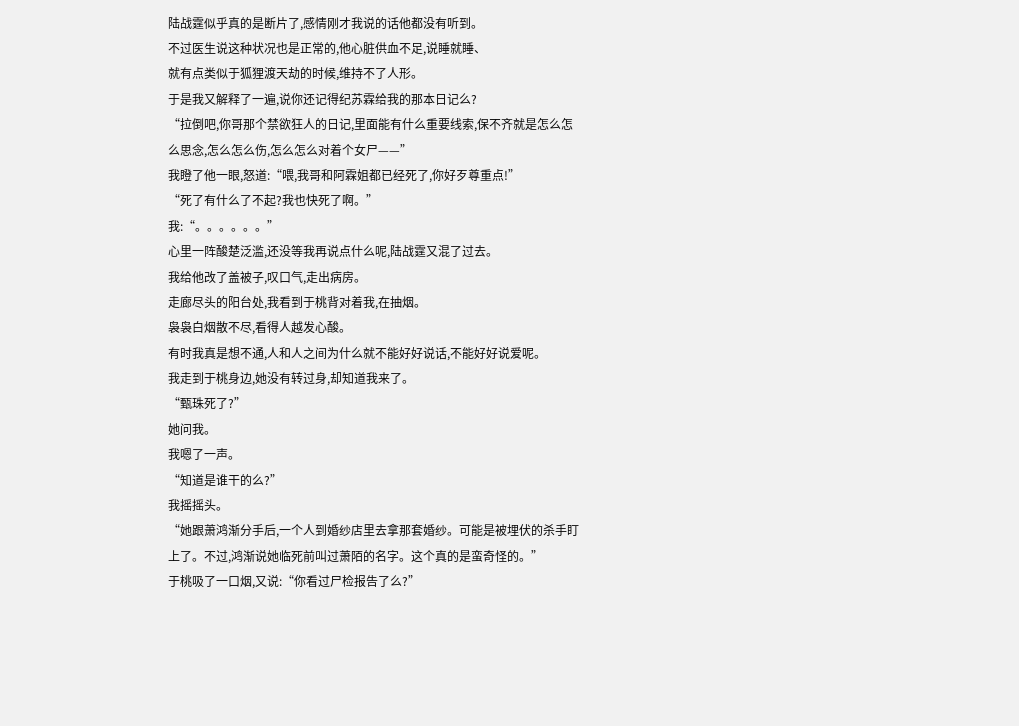陆战霆似乎真的是断片了,感情刚才我说的话他都没有听到。
不过医生说这种状况也是正常的,他心脏供血不足,说睡就睡、
就有点类似于狐狸渡天劫的时候,维持不了人形。
于是我又解释了一遍,说你还记得纪苏霖给我的那本日记么?
“拉倒吧,你哥那个禁欲狂人的日记,里面能有什么重要线索,保不齐就是怎么怎么思念,怎么怎么伤,怎么怎么对着个女尸——”
我瞪了他一眼,怒道:“喂,我哥和阿霖姐都已经死了,你好歹尊重点!”
“死了有什么了不起?我也快死了啊。”
我:“。。。。。。”
心里一阵酸楚泛滥,还没等我再说点什么呢,陆战霆又混了过去。
我给他改了盖被子,叹口气,走出病房。
走廊尽头的阳台处,我看到于桃背对着我,在抽烟。
袅袅白烟散不尽,看得人越发心酸。
有时我真是想不通,人和人之间为什么就不能好好说话,不能好好说爱呢。
我走到于桃身边,她没有转过身,却知道我来了。
“甄珠死了?”
她问我。
我嗯了一声。
“知道是谁干的么?”
我摇摇头。
“她跟萧鸿渐分手后,一个人到婚纱店里去拿那套婚纱。可能是被埋伏的杀手盯上了。不过,鸿渐说她临死前叫过萧陌的名字。这个真的是蛮奇怪的。”
于桃吸了一口烟,又说:“你看过尸检报告了么?”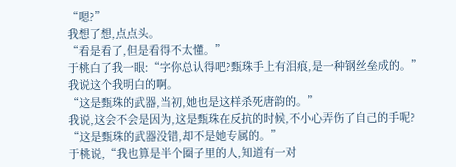“嗯?”
我想了想,点点头。
“看是看了,但是看得不太懂。”
于桃白了我一眼:“字你总认得吧?甄珠手上有泪痕,是一种钢丝垒成的。”
我说这个我明白的啊。
“这是甄珠的武器,当初,她也是这样杀死唐韵的。”
我说,这会不会是因为,这是甄珠在反抗的时候,不小心弄伤了自己的手呢?
“这是甄珠的武器没错,却不是她专属的。”
于桃说,“我也算是半个圈子里的人,知道有一对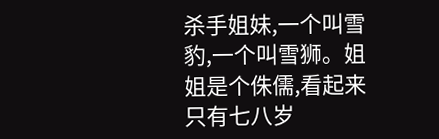杀手姐妹,一个叫雪豹,一个叫雪狮。姐姐是个侏儒,看起来只有七八岁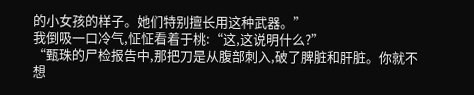的小女孩的样子。她们特别擅长用这种武器。”
我倒吸一口冷气,怔怔看着于桃:“这,这说明什么?”
“甄珠的尸检报告中,那把刀是从腹部刺入,破了脾脏和肝脏。你就不想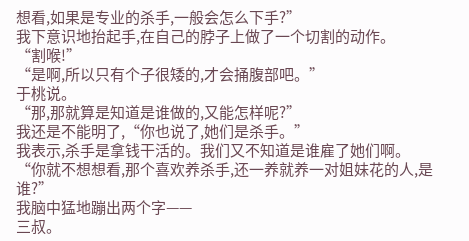想看,如果是专业的杀手,一般会怎么下手?”
我下意识地抬起手,在自己的脖子上做了一个切割的动作。
“割喉!”
“是啊,所以只有个子很矮的,才会捅腹部吧。”
于桃说。
“那,那就算是知道是谁做的,又能怎样呢?”
我还是不能明了,“你也说了,她们是杀手。”
我表示,杀手是拿钱干活的。我们又不知道是谁雇了她们啊。
“你就不想想看,那个喜欢养杀手,还一养就养一对姐妹花的人,是谁?”
我脑中猛地蹦出两个字——
三叔。